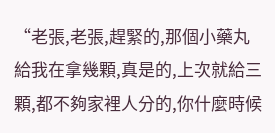“老張,老張,趕緊的,那個小藥丸給我在拿幾顆,真是的,上次就給三顆,都不夠家裡人分的,你什麼時候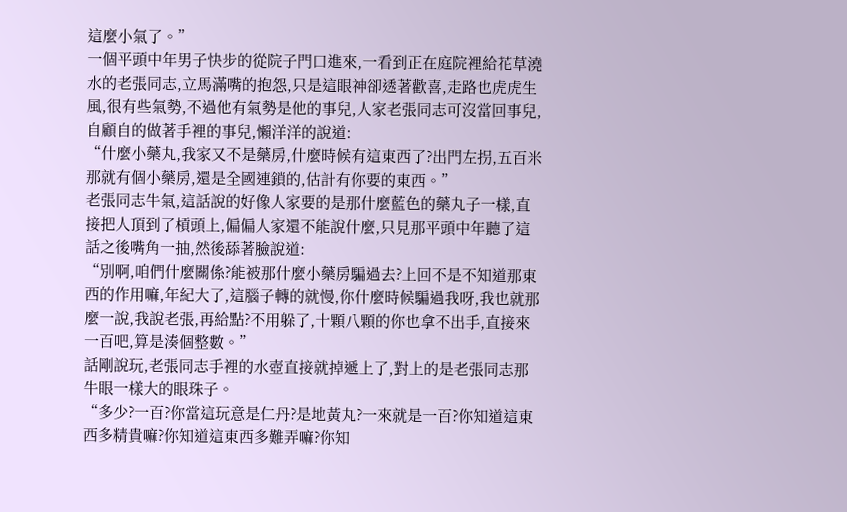這麼小氣了。”
一個平頭中年男子快步的從院子門口進來,一看到正在庭院裡給花草澆水的老張同志,立馬滿嘴的抱怨,只是這眼神卻透著歡喜,走路也虎虎生風,很有些氣勢,不過他有氣勢是他的事兒,人家老張同志可沒當回事兒,自顧自的做著手裡的事兒,懶洋洋的說道:
“什麼小藥丸,我家又不是藥房,什麼時候有這東西了?出門左拐,五百米那就有個小藥房,還是全國連鎖的,估計有你要的東西。”
老張同志牛氣,這話說的好像人家要的是那什麼藍色的藥丸子一樣,直接把人頂到了槓頭上,偏偏人家還不能說什麼,只見那平頭中年聽了這話之後嘴角一抽,然後舔著臉說道:
“別啊,咱們什麼關係?能被那什麼小藥房騙過去?上回不是不知道那東西的作用嘛,年紀大了,這腦子轉的就慢,你什麼時候騙過我呀,我也就那麼一說,我說老張,再給點?不用躲了,十顆八顆的你也拿不出手,直接來一百吧,算是湊個整數。”
話剛說玩,老張同志手裡的水壺直接就掉遞上了,對上的是老張同志那牛眼一樣大的眼珠子。
“多少?一百?你當這玩意是仁丹?是地黃丸?一來就是一百?你知道這東西多精貴嘛?你知道這東西多難弄嘛?你知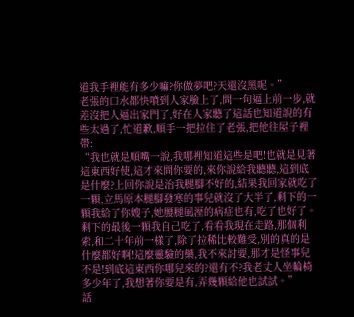道我手裡能有多少嘛?你做夢吧?天還沒黑呢。”
老張的口水都快噴到人家臉上了,問一句逼上前一步,就差沒把人逼出家門了,好在人家聽了這話也知道說的有些太過了,忙道歉,順手一把拉住了老張,把他往屋子裡帶:
“我也就是順嘴一說,我哪裡知道這些是吧!也就是見著這東西好使,這才來問你要的,來你說給我聽聽,這到底是什麼?上回你說是治我腿腳不好的,結果我回家就吃了一顆,立馬原本腿腳發寒的事兒就沒了大半了,剩下的一顆我給了你嫂子,她腰腿風溼的病症也有,吃了也好了。剩下的最後一顆我自己吃了,看看我現在走路,那個利索,和二十年前一樣了,除了拉稀比較難受,別的真的是什麼都好啊!這麼靈驗的藥,我不來討要,那才是怪事兒不是!到底這東西你哪兒來的?還有不?我老丈人坐輪椅多少年了,我想著你要是有,弄幾顆給他也試試。”
話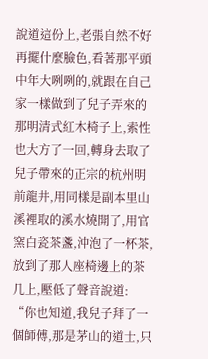說道這份上,老張自然不好再擺什麼臉色,看著那平頭中年大咧咧的,就跟在自己家一樣做到了兒子弄來的那明清式紅木椅子上,索性也大方了一回,轉身去取了兒子帶來的正宗的杭州明前龍井,用同樣是副本里山溪裡取的溪水燒開了,用官窯白瓷茶盞,沖泡了一杯茶,放到了那人座椅邊上的茶几上,壓低了聲音說道:
“你也知道,我兒子拜了一個師傅,那是茅山的道士,只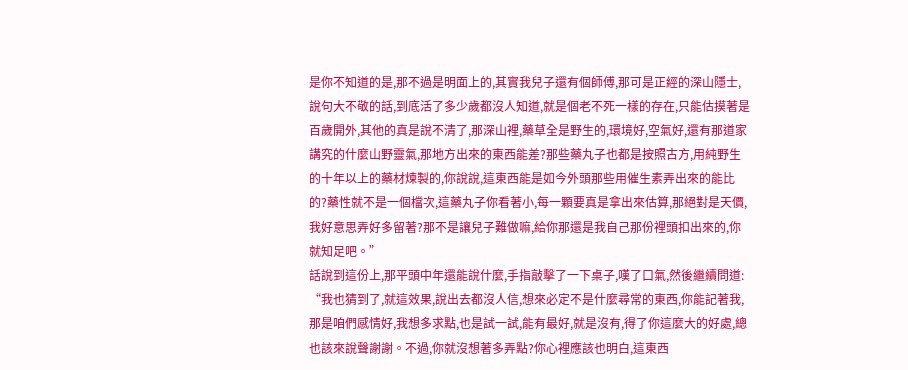是你不知道的是,那不過是明面上的,其實我兒子還有個師傅,那可是正經的深山隱士,說句大不敬的話,到底活了多少歲都沒人知道,就是個老不死一樣的存在,只能估摸著是百歲開外,其他的真是說不清了,那深山裡,藥草全是野生的,環境好,空氣好,還有那道家講究的什麼山野靈氣,那地方出來的東西能差?那些藥丸子也都是按照古方,用純野生的十年以上的藥材煉製的,你說說,這東西能是如今外頭那些用催生素弄出來的能比的?藥性就不是一個檔次,這藥丸子你看著小,每一顆要真是拿出來估算,那絕對是天價,我好意思弄好多留著?那不是讓兒子難做嘛,給你那還是我自己那份裡頭扣出來的,你就知足吧。”
話說到這份上,那平頭中年還能說什麼,手指敲擊了一下桌子,嘆了口氣,然後繼續問道:
“我也猜到了,就這效果,說出去都沒人信,想來必定不是什麼尋常的東西,你能記著我,那是咱們感情好,我想多求點,也是試一試,能有最好,就是沒有,得了你這麼大的好處,總也該來說聲謝謝。不過,你就沒想著多弄點?你心裡應該也明白,這東西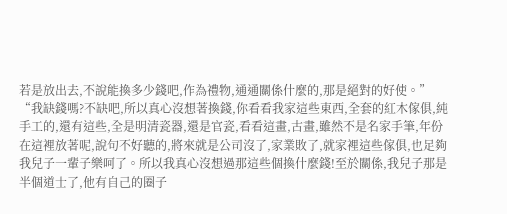若是放出去,不說能換多少錢吧,作為禮物,通通關係什麼的,那是絕對的好使。”
“我缺錢嗎?不缺吧,所以真心沒想著換錢,你看看我家這些東西,全套的紅木傢俱,純手工的,還有這些,全是明清瓷器,還是官瓷,看看這畫,古畫,雖然不是名家手筆,年份在這裡放著呢,說句不好聽的,將來就是公司沒了,家業敗了,就家裡這些傢俱,也足夠我兒子一輩子樂呵了。所以我真心沒想過那這些個換什麼錢!至於關係,我兒子那是半個道士了,他有自己的圈子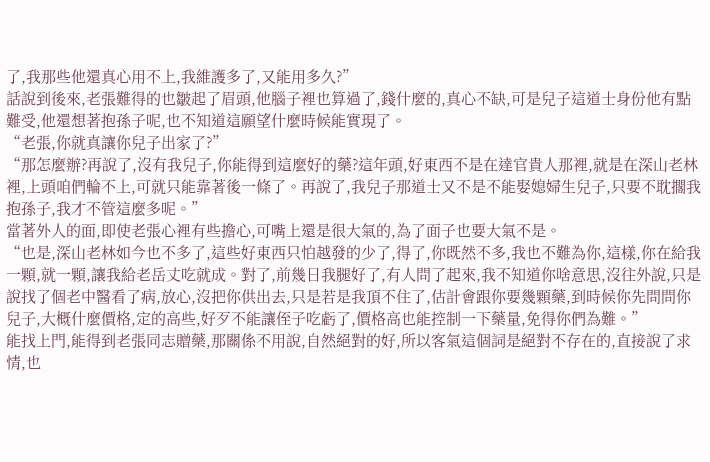了,我那些他還真心用不上,我維護多了,又能用多久?”
話說到後來,老張難得的也皺起了眉頭,他腦子裡也算過了,錢什麼的,真心不缺,可是兒子這道士身份他有點難受,他還想著抱孫子呢,也不知道這願望什麼時候能實現了。
“老張,你就真讓你兒子出家了?”
“那怎麼辦?再說了,沒有我兒子,你能得到這麼好的藥?這年頭,好東西不是在達官貴人那裡,就是在深山老林裡,上頭咱們輪不上,可就只能靠著後一條了。再說了,我兒子那道士又不是不能娶媳婦生兒子,只要不耽擱我抱孫子,我才不管這麼多呢。”
當著外人的面,即使老張心裡有些擔心,可嘴上還是很大氣的,為了面子也要大氣不是。
“也是,深山老林如今也不多了,這些好東西只怕越發的少了,得了,你既然不多,我也不難為你,這樣,你在給我一顆,就一顆,讓我給老岳丈吃就成。對了,前幾日我腿好了,有人問了起來,我不知道你啥意思,沒往外說,只是說找了個老中醫看了病,放心,沒把你供出去,只是若是我頂不住了,估計會跟你要幾顆藥,到時候你先問問你兒子,大概什麼價格,定的高些,好歹不能讓侄子吃虧了,價格高也能控制一下藥量,免得你們為難。”
能找上門,能得到老張同志贈藥,那關係不用說,自然絕對的好,所以客氣這個詞是絕對不存在的,直接說了求情,也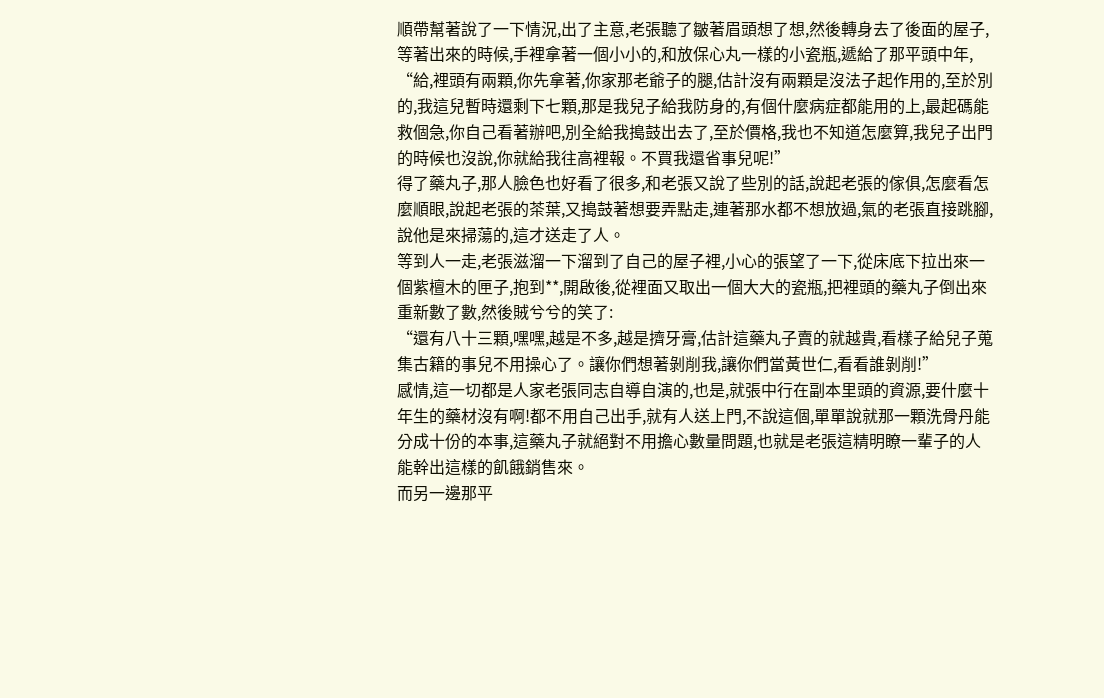順帶幫著說了一下情況,出了主意,老張聽了皺著眉頭想了想,然後轉身去了後面的屋子,等著出來的時候,手裡拿著一個小小的,和放保心丸一樣的小瓷瓶,遞給了那平頭中年,
“給,裡頭有兩顆,你先拿著,你家那老爺子的腿,估計沒有兩顆是沒法子起作用的,至於別的,我這兒暫時還剩下七顆,那是我兒子給我防身的,有個什麼病症都能用的上,最起碼能救個急,你自己看著辦吧,別全給我搗鼓出去了,至於價格,我也不知道怎麼算,我兒子出門的時候也沒說,你就給我往高裡報。不買我還省事兒呢!”
得了藥丸子,那人臉色也好看了很多,和老張又說了些別的話,說起老張的傢俱,怎麼看怎麼順眼,說起老張的茶葉,又搗鼓著想要弄點走,連著那水都不想放過,氣的老張直接跳腳,說他是來掃蕩的,這才送走了人。
等到人一走,老張滋溜一下溜到了自己的屋子裡,小心的張望了一下,從床底下拉出來一個紫檀木的匣子,抱到**,開啟後,從裡面又取出一個大大的瓷瓶,把裡頭的藥丸子倒出來重新數了數,然後賊兮兮的笑了:
“還有八十三顆,嘿嘿,越是不多,越是擠牙膏,估計這藥丸子賣的就越貴,看樣子給兒子蒐集古籍的事兒不用操心了。讓你們想著剝削我,讓你們當黃世仁,看看誰剝削!”
感情,這一切都是人家老張同志自導自演的,也是,就張中行在副本里頭的資源,要什麼十年生的藥材沒有啊!都不用自己出手,就有人送上門,不說這個,單單說就那一顆洗骨丹能分成十份的本事,這藥丸子就絕對不用擔心數量問題,也就是老張這精明瞭一輩子的人能幹出這樣的飢餓銷售來。
而另一邊那平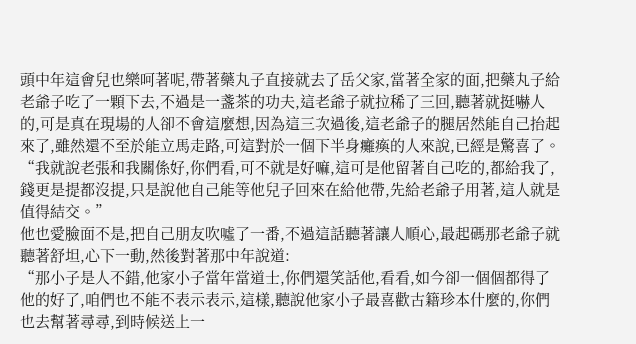頭中年這會兒也樂呵著呢,帶著藥丸子直接就去了岳父家,當著全家的面,把藥丸子給老爺子吃了一顆下去,不過是一盞茶的功夫,這老爺子就拉稀了三回,聽著就挺嚇人的,可是真在現場的人卻不會這麼想,因為這三次過後,這老爺子的腿居然能自己抬起來了,雖然還不至於能立馬走路,可這對於一個下半身癱瘓的人來說,已經是驚喜了。
“我就說老張和我關係好,你們看,可不就是好嘛,這可是他留著自己吃的,都給我了,錢更是提都沒提,只是說他自己能等他兒子回來在給他帶,先給老爺子用著,這人就是值得結交。”
他也愛臉面不是,把自己朋友吹噓了一番,不過這話聽著讓人順心,最起碼那老爺子就聽著舒坦,心下一動,然後對著那中年說道:
“那小子是人不錯,他家小子當年當道士,你們還笑話他,看看,如今卻一個個都得了他的好了,咱們也不能不表示表示,這樣,聽說他家小子最喜歡古籍珍本什麼的,你們也去幫著尋尋,到時候送上一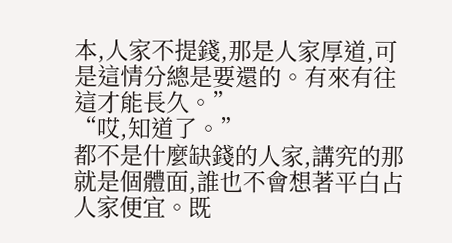本,人家不提錢,那是人家厚道,可是這情分總是要還的。有來有往這才能長久。”
“哎,知道了。”
都不是什麼缺錢的人家,講究的那就是個體面,誰也不會想著平白占人家便宜。既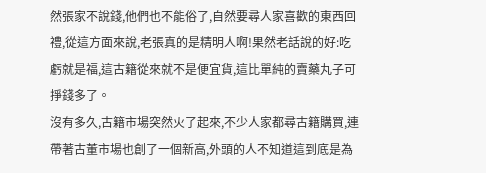然張家不說錢,他們也不能俗了,自然要尋人家喜歡的東西回禮,從這方面來說,老張真的是精明人啊!果然老話說的好:吃虧就是福,這古籍從來就不是便宜貨,這比單純的賣藥丸子可掙錢多了。
沒有多久,古籍市場突然火了起來,不少人家都尋古籍購買,連帶著古董市場也創了一個新高,外頭的人不知道這到底是為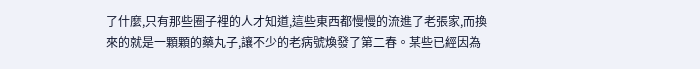了什麼,只有那些圈子裡的人才知道,這些東西都慢慢的流進了老張家,而換來的就是一顆顆的藥丸子,讓不少的老病號煥發了第二春。某些已經因為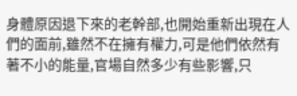身體原因退下來的老幹部,也開始重新出現在人們的面前,雖然不在擁有權力,可是他們依然有著不小的能量,官場自然多少有些影響,只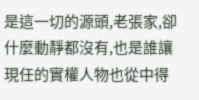是這一切的源頭,老張家,卻什麼動靜都沒有,也是誰讓現任的實權人物也從中得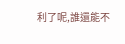利了呢,誰還能不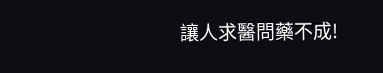讓人求醫問藥不成!